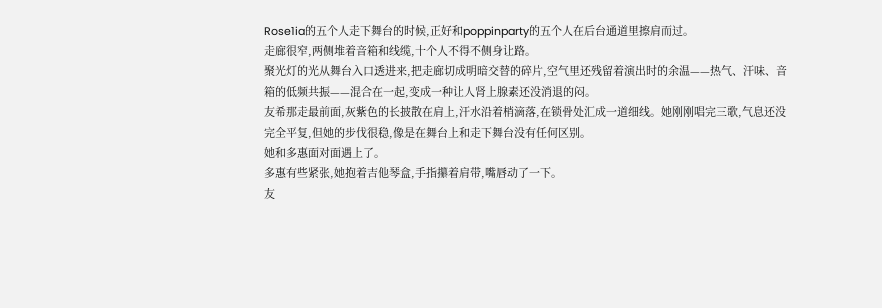Rose1ia的五个人走下舞台的时候,正好和poppinparty的五个人在后台通道里擦肩而过。
走廊很窄,两侧堆着音箱和线缆,十个人不得不侧身让路。
聚光灯的光从舞台入口透进来,把走廊切成明暗交替的碎片,空气里还残留着演出时的余温——热气、汗味、音箱的低频共振——混合在一起,变成一种让人肾上腺素还没消退的闷。
友希那走最前面,灰紫色的长披散在肩上,汗水沿着梢滴落,在锁骨处汇成一道细线。她刚刚唱完三歌,气息还没完全平复,但她的步伐很稳,像是在舞台上和走下舞台没有任何区别。
她和多惠面对面遇上了。
多惠有些紧张,她抱着吉他琴盒,手指攥着肩带,嘴唇动了一下。
友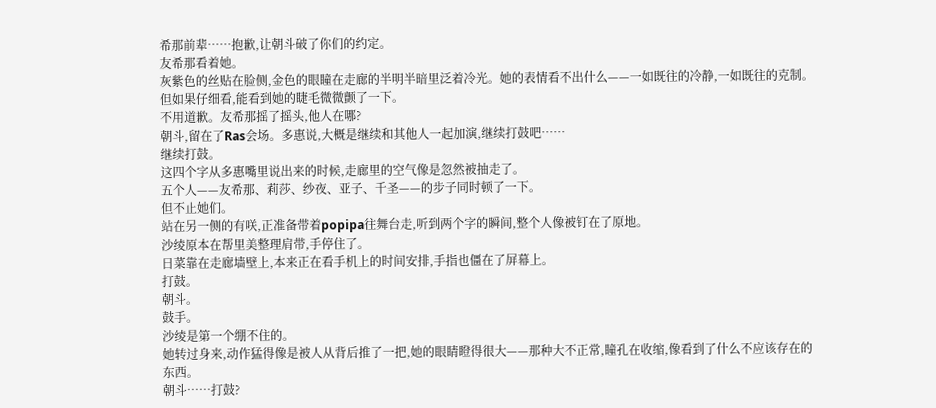希那前辈……抱歉,让朝斗破了你们的约定。
友希那看着她。
灰紫色的丝贴在脸侧,金色的眼瞳在走廊的半明半暗里泛着冷光。她的表情看不出什么——一如既往的冷静,一如既往的克制。但如果仔细看,能看到她的睫毛微微颤了一下。
不用道歉。友希那摇了摇头,他人在哪?
朝斗,留在了Ras会场。多惠说,大概是继续和其他人一起加演,继续打鼓吧……
继续打鼓。
这四个字从多惠嘴里说出来的时候,走廊里的空气像是忽然被抽走了。
五个人——友希那、莉莎、纱夜、亚子、千圣——的步子同时顿了一下。
但不止她们。
站在另一侧的有咲,正准备带着popipa往舞台走,听到两个字的瞬间,整个人像被钉在了原地。
沙绫原本在帮里美整理肩带,手停住了。
日菜靠在走廊墙壁上,本来正在看手机上的时间安排,手指也僵在了屏幕上。
打鼓。
朝斗。
鼓手。
沙绫是第一个绷不住的。
她转过身来,动作猛得像是被人从背后推了一把,她的眼睛瞪得很大——那种大不正常,瞳孔在收缩,像看到了什么不应该存在的东西。
朝斗……打鼓?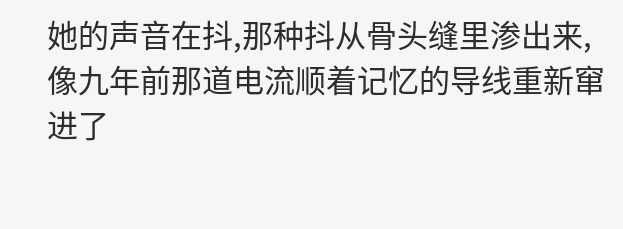她的声音在抖,那种抖从骨头缝里渗出来,像九年前那道电流顺着记忆的导线重新窜进了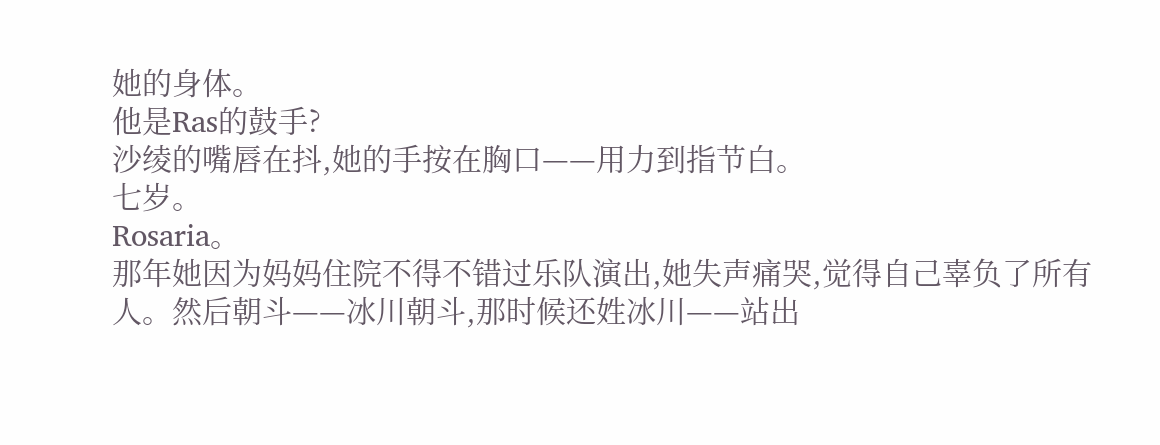她的身体。
他是Ras的鼓手?
沙绫的嘴唇在抖,她的手按在胸口——用力到指节白。
七岁。
Rosaria。
那年她因为妈妈住院不得不错过乐队演出,她失声痛哭,觉得自己辜负了所有人。然后朝斗——冰川朝斗,那时候还姓冰川——站出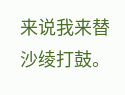来说我来替沙绫打鼓。